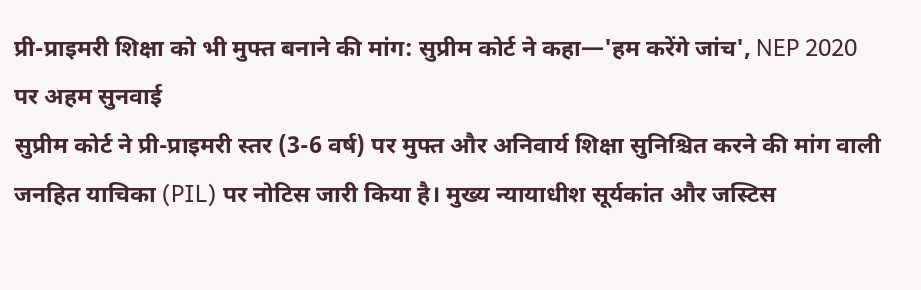प्री-प्राइमरी शिक्षा को भी मुफ्त बनाने की मांग: सुप्रीम कोर्ट ने कहा—'हम करेंगे जांच', NEP 2020 पर अहम सुनवाई
सुप्रीम कोर्ट ने प्री-प्राइमरी स्तर (3-6 वर्ष) पर मुफ्त और अनिवार्य शिक्षा सुनिश्चित करने की मांग वाली जनहित याचिका (PIL) पर नोटिस जारी किया है। मुख्य न्यायाधीश सूर्यकांत और जस्टिस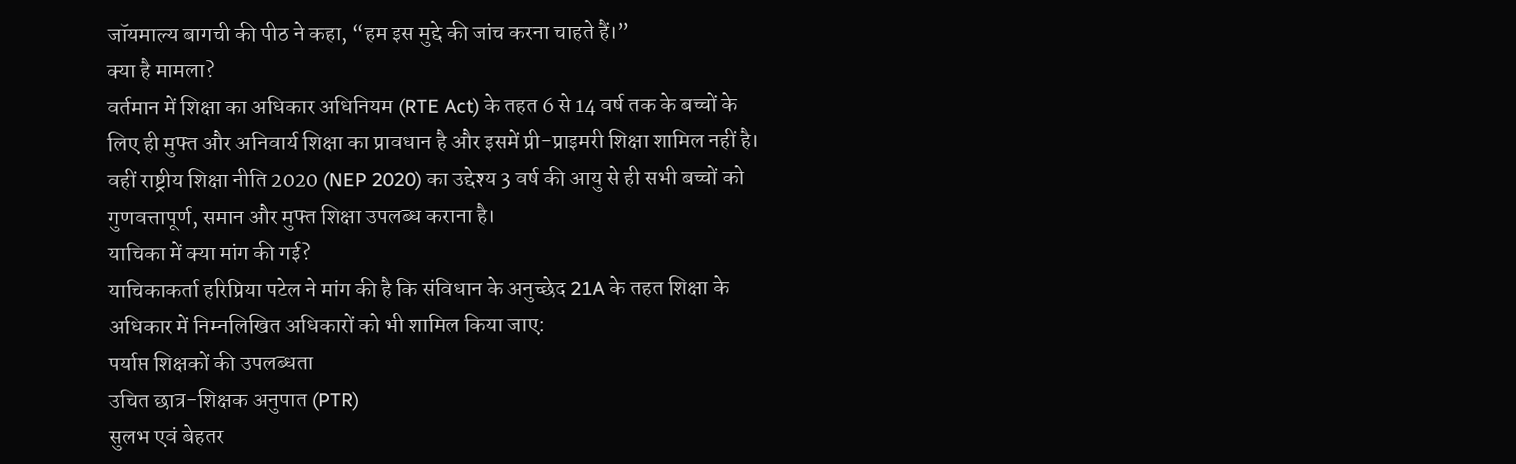जॉयमाल्य बागची की पीठ ने कहा, “हम इस मुद्दे की जांच करना चाहते हैं।”
क्या है मामला?
वर्तमान में शिक्षा का अधिकार अधिनियम (RTE Act) के तहत 6 से 14 वर्ष तक के बच्चों के लिए ही मुफ्त और अनिवार्य शिक्षा का प्रावधान है और इसमें प्री-प्राइमरी शिक्षा शामिल नहीं है। वहीं राष्ट्रीय शिक्षा नीति 2020 (NEP 2020) का उद्देश्य 3 वर्ष की आयु से ही सभी बच्चों को गुणवत्तापूर्ण, समान और मुफ्त शिक्षा उपलब्ध कराना है।
याचिका में क्या मांग की गई?
याचिकाकर्ता हरिप्रिया पटेल ने मांग की है कि संविधान के अनुच्छेद 21A के तहत शिक्षा के अधिकार में निम्नलिखित अधिकारों को भी शामिल किया जाए:
पर्याप्त शिक्षकों की उपलब्धता
उचित छात्र-शिक्षक अनुपात (PTR)
सुलभ एवं बेहतर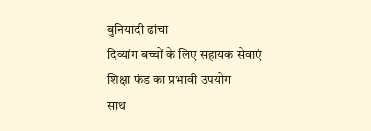बुनियादी ढांचा
दिव्यांग बच्चों के लिए सहायक सेवाएं
शिक्षा फंड का प्रभावी उपयोग
साथ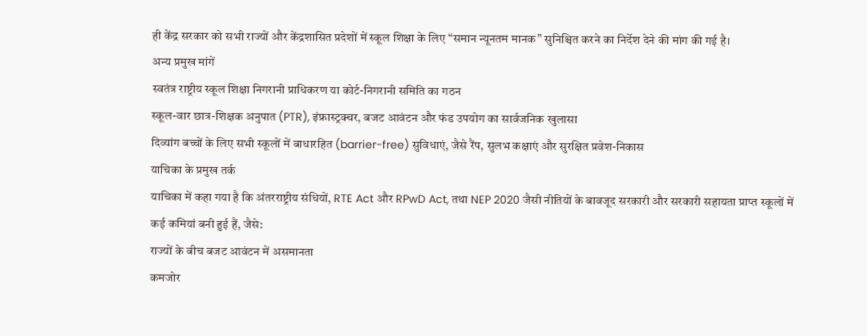ही केंद्र सरकार को सभी राज्यों और केंद्रशासित प्रदेशों में स्कूल शिक्षा के लिए “समान न्यूनतम मानक” सुनिश्चित करने का निर्देश देने की मांग की गई है।
अन्य प्रमुख मांगें
स्वतंत्र राष्ट्रीय स्कूल शिक्षा निगरानी प्राधिकरण या कोर्ट-निगरानी समिति का गठन
स्कूल-वार छात्र-शिक्षक अनुपात (PTR), इंफ्रास्ट्रक्चर, बजट आवंटन और फंड उपयोग का सार्वजनिक खुलासा
दिव्यांग बच्चों के लिए सभी स्कूलों में बाधारहित (barrier-free) सुविधाएं, जैसे रैंप, सुलभ कक्षाएं और सुरक्षित प्रवेश-निकास
याचिका के प्रमुख तर्क
याचिका में कहा गया है कि अंतरराष्ट्रीय संधियों, RTE Act और RPwD Act, तथा NEP 2020 जैसी नीतियों के बावजूद सरकारी और सरकारी सहायता प्राप्त स्कूलों में कई कमियां बनी हुई हैं, जैसे:
राज्यों के बीच बजट आवंटन में असमानता
कमजोर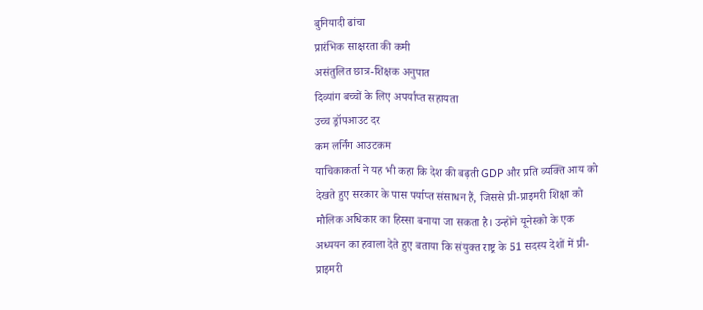बुनियादी ढांचा
प्रारंभिक साक्षरता की कमी
असंतुलित छात्र-शिक्षक अनुपात
दिव्यांग बच्चों के लिए अपर्याप्त सहायता
उच्च ड्रॉपआउट दर
कम लर्निंग आउटकम
याचिकाकर्ता ने यह भी कहा कि देश की बढ़ती GDP और प्रति व्यक्ति आय को देखते हुए सरकार के पास पर्याप्त संसाधन हैं, जिससे प्री-प्राइमरी शिक्षा को मौलिक अधिकार का हिस्सा बनाया जा सकता है। उन्होंने यूनेस्को के एक अध्ययन का हवाला देते हुए बताया कि संयुक्त राष्ट्र के 51 सदस्य देशों में प्री-प्राइमरी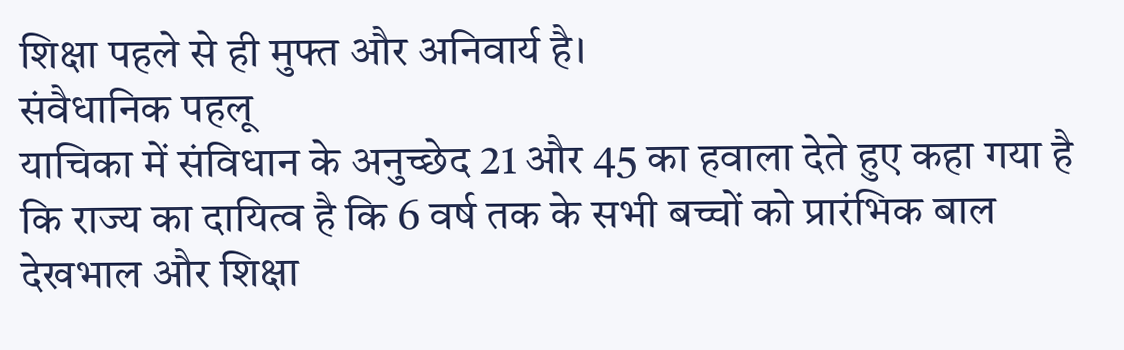शिक्षा पहले से ही मुफ्त और अनिवार्य है।
संवैधानिक पहलू
याचिका में संविधान के अनुच्छेद 21 और 45 का हवाला देते हुए कहा गया है कि राज्य का दायित्व है कि 6 वर्ष तक के सभी बच्चों को प्रारंभिक बाल देखभाल और शिक्षा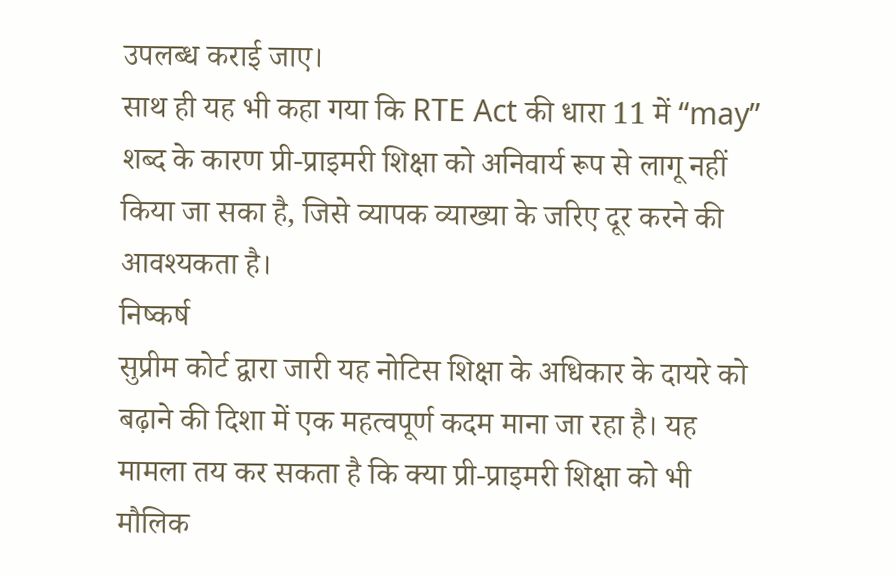उपलब्ध कराई जाए।
साथ ही यह भी कहा गया कि RTE Act की धारा 11 में “may” शब्द के कारण प्री-प्राइमरी शिक्षा को अनिवार्य रूप से लागू नहीं किया जा सका है, जिसे व्यापक व्याख्या के जरिए दूर करने की आवश्यकता है।
निष्कर्ष
सुप्रीम कोर्ट द्वारा जारी यह नोटिस शिक्षा के अधिकार के दायरे को बढ़ाने की दिशा में एक महत्वपूर्ण कदम माना जा रहा है। यह मामला तय कर सकता है कि क्या प्री-प्राइमरी शिक्षा को भी मौलिक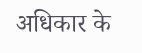अधिकार के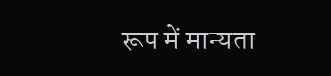रूप में मान्यता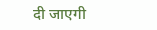दी जाएगी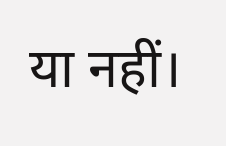या नहीं।